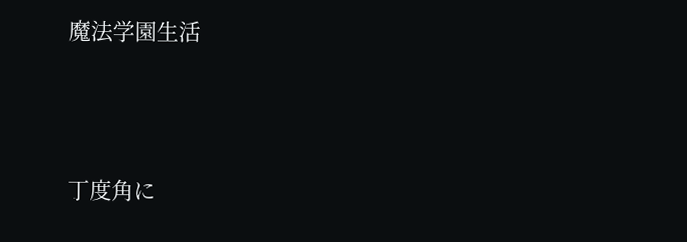魔法学園生活




丁度角に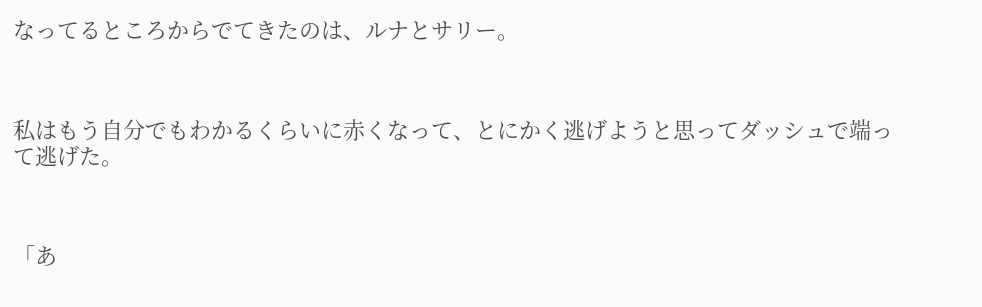なってるところからでてきたのは、ルナとサリー。



私はもう自分でもわかるくらいに赤くなって、とにかく逃げようと思ってダッシュで端って逃げた。



「あ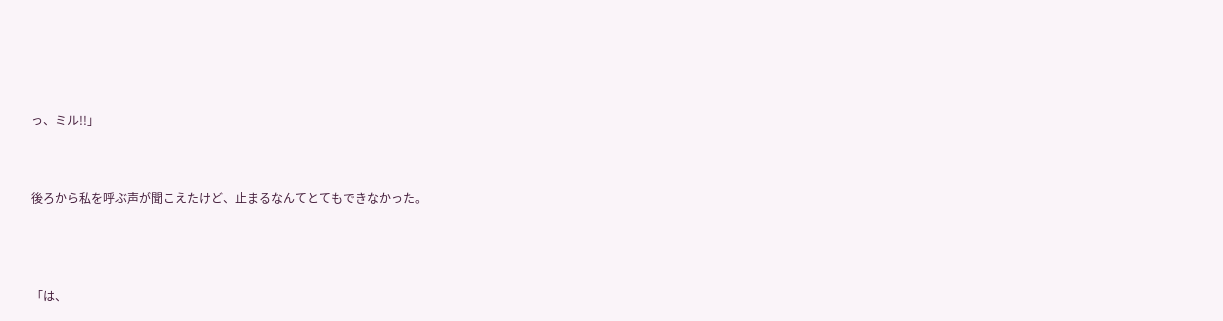っ、ミル!!」



後ろから私を呼ぶ声が聞こえたけど、止まるなんてとてもできなかった。




「は、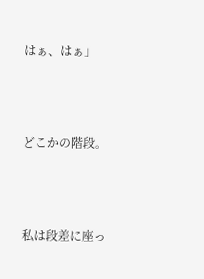はぁ、はぁ」



どこかの階段。



私は段差に座っ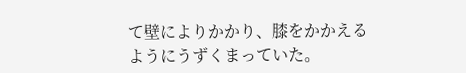て壁によりかかり、膝をかかえるようにうずくまっていた。